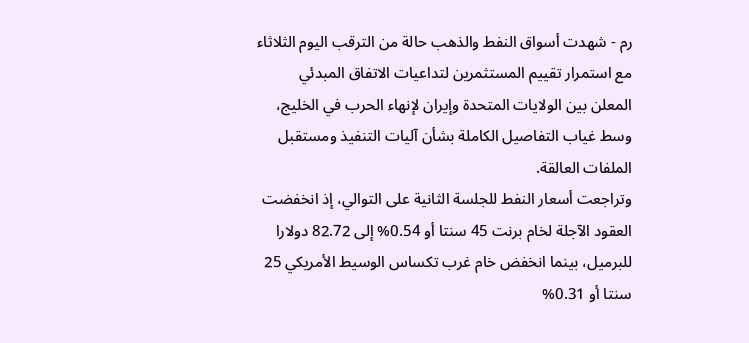رم - شهدت أسواق النفط والذهب حالة من الترقب اليوم الثلاثاء مع استمرار تقييم المستثمرين لتداعيات الاتفاق المبدئي المعلن بين الولايات المتحدة وإيران لإنهاء الحرب في الخليج، وسط غياب التفاصيل الكاملة بشأن آليات التنفيذ ومستقبل الملفات العالقة.
وتراجعت أسعار النفط للجلسة الثانية على التوالي، إذ انخفضت العقود الآجلة لخام برنت 45 سنتا أو 0.54% إلى 82.72 دولارا للبرميل، بينما انخفض خام غرب تكساس الوسيط الأمريكي 25 سنتا أو 0.31%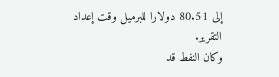إلى 80.51 دولارا للبرميل وقت إعداد التقرير.
وكان النفط قد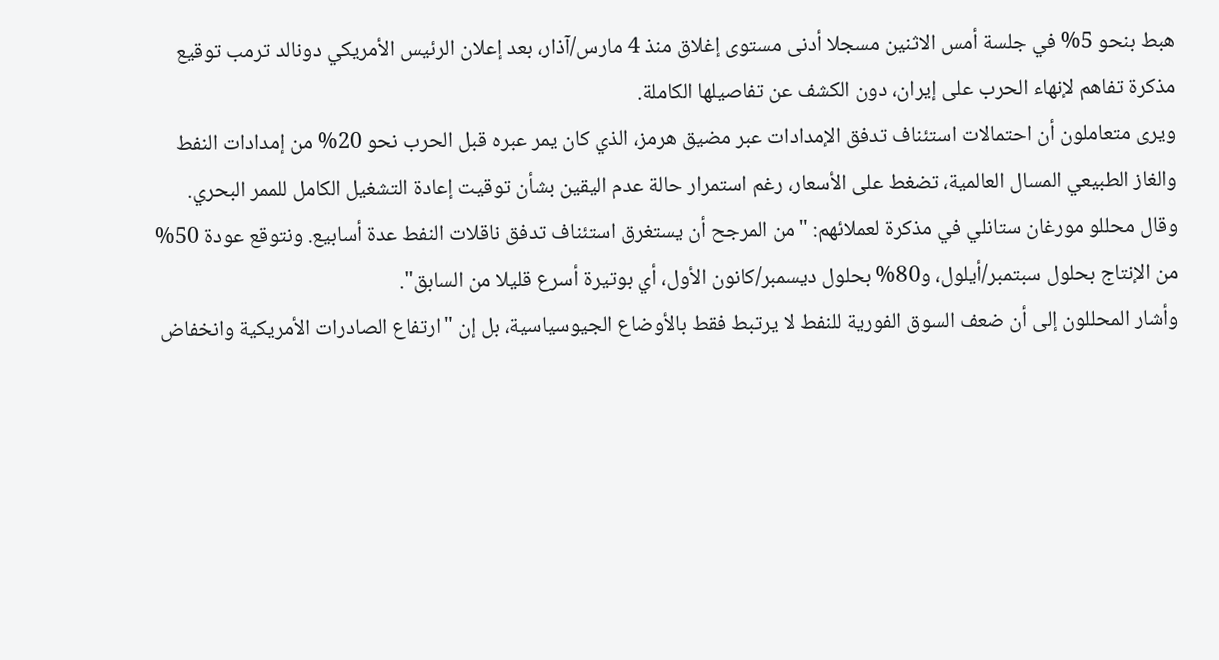هبط بنحو 5% في جلسة أمس الاثنين مسجلا أدنى مستوى إغلاق منذ 4 مارس/آذار، بعد إعلان الرئيس الأمريكي دونالد ترمب توقيع مذكرة تفاهم لإنهاء الحرب على إيران، دون الكشف عن تفاصيلها الكاملة.
ويرى متعاملون أن احتمالات استئناف تدفق الإمدادات عبر مضيق هرمز، الذي كان يمر عبره قبل الحرب نحو 20% من إمدادات النفط والغاز الطبيعي المسال العالمية، تضغط على الأسعار، رغم استمرار حالة عدم اليقين بشأن توقيت إعادة التشغيل الكامل للممر البحري.
وقال محللو مورغان ستانلي في مذكرة لعملائهم: "من المرجح أن يستغرق استئناف تدفق ناقلات النفط عدة أسابيع. ونتوقع عودة 50% من الإنتاج بحلول سبتمبر/أيلول، و80% بحلول ديسمبر/كانون الأول، أي بوتيرة أسرع قليلا من السابق".
وأشار المحللون إلى أن ضعف السوق الفورية للنفط لا يرتبط فقط بالأوضاع الجيوسياسية، بل إن "ارتفاع الصادرات الأمريكية وانخفاض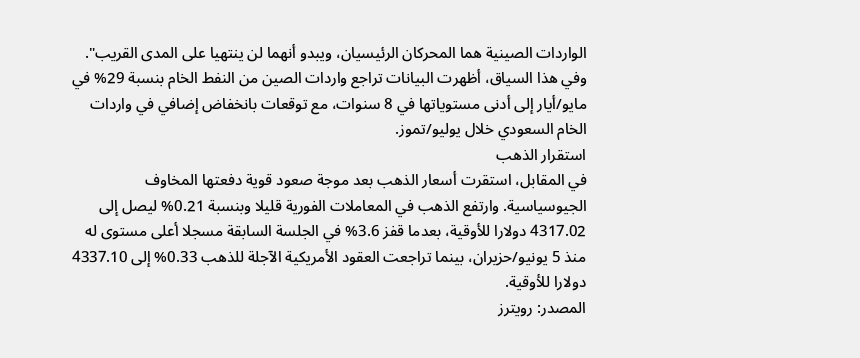الواردات الصينية هما المحركان الرئيسيان، ويبدو أنهما لن ينتهيا على المدى القريب".
وفي هذا السياق، أظهرت البيانات تراجع واردات الصين من النفط الخام بنسبة 29% في مايو/أيار إلى أدنى مستوياتها في 8 سنوات، مع توقعات بانخفاض إضافي في واردات الخام السعودي خلال يوليو/تموز.
استقرار الذهب
في المقابل، استقرت أسعار الذهب بعد موجة صعود قوية دفعتها المخاوف الجيوسياسية. وارتفع الذهب في المعاملات الفورية قليلا وبنسبة 0.21% ليصل إلى 4317.02 دولارا للأوقية، بعدما قفز 3.6% في الجلسة السابقة مسجلا أعلى مستوى له منذ 5 يونيو/حزيران، بينما تراجعت العقود الأمريكية الآجلة للذهب 0.33% إلى 4337.10 دولارا للأوقية.
المصدر: رويترز